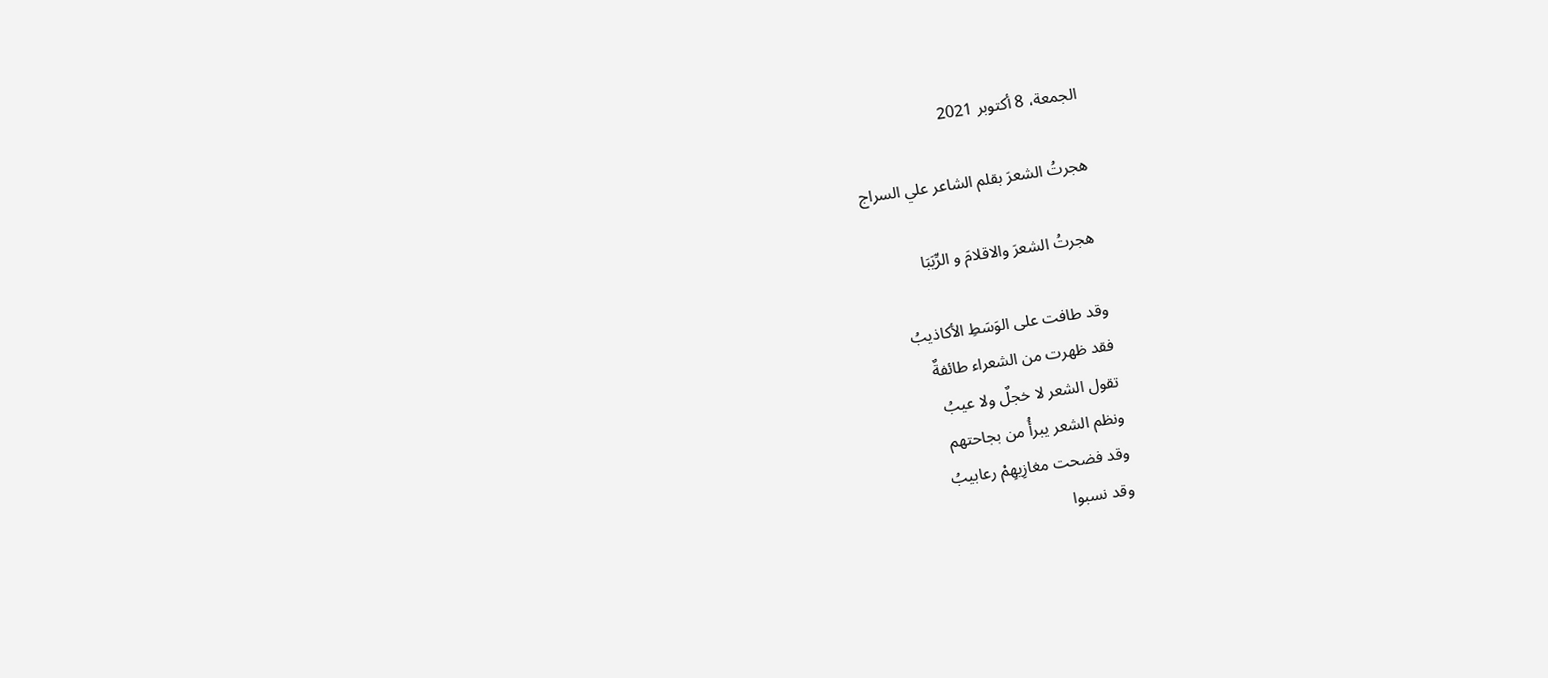الجمعة، 8 أكتوبر 2021

هجرتُ الشعرَ بقلم الشاعر علي السراج

 هجرتُ الشعرَ والاقلامَ و الرِّيَبَا

وقد طافت على الوَسَطِ الأكاذيبُ
فقد ظهرت من الشعراء طائفةٌ
تقول الشعر لا خجلٌ ولا عيبُ
ونظم الشعر يبرأُ من بجاحتهم
وقد فضحت مغازِيهِمْ رعابيبُ
وقد نسبوا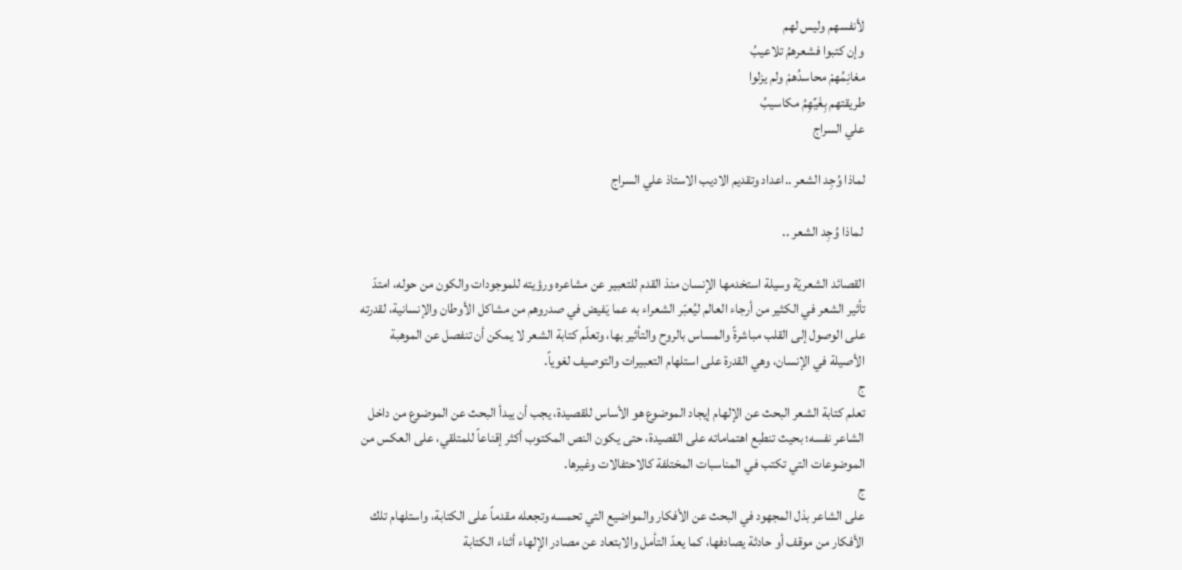لأنفسهم وليس لهم
وإن كتبوا فشعرهمُ تلاعيبُ
مغانِمُهمْ محاسدُهمْ ولم يزلوا
طريقتهم بِغَيِّهِمُ مكاسيبُ
علي السراج

لماذا وُجِد الشعر ..اعداد وتقديم الاديب الاستاذ علي السراج

 لماذا وُجِد الشعر ..

القصائد الشعريّة وسيلة استخدمها الإنسان منذ القدم للتعبير عن مشاعره ورؤيته للموجودات والكون من حوله، امتدّ تأثير الشعر في الكثير من أرجاء العالم ليُعبّر الشعراء به عما يَفيض في صدروهم من مشاكل الأوطان والإنسانية، لقدرته على الوصول إلى القلب مباشرةً والمساس بالروح والتأثير بها، وتعلّم كتابة الشعر لا يمكن أن تنفصل عن الموهبة الأصيلة في الإنسان، وهي القدرة على استلهام التعبيرات والتوصيف لغوياً.
ج
تعلم كتابة الشعر البحث عن الإلهام إيجاد الموضوع هو الأساس للقصيدة، يجب أن يبدأ البحث عن الموضوع من داخل الشاعر نفسه؛ بحيث تنطبع اهتماماته على القصيدة، حتى يكون النص المكتوب أكثر إقناعاً للمتلقي، على العكس من الموضوعات التي تكتب في المناسبات المختلفة كالاحتفالات وغيرها.
ج
على الشاعر بذل المجهود في البحث عن الأفكار والمواضيع التي تحمسه وتجعله مقدماً على الكتابة، واستلهام تلك الأفكار من موقف أو حادثة يصادفها، كما يعدّ التأمل والابتعاد عن مصادر الإلهاء أثناء الكتابة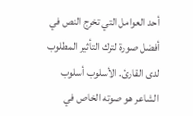أحد العوامل التي تخرج النص في أفضل صورة لترك التأثير المطلوب لدى القارئ. الأسلوب أسلوب الشاعر هو صوته الخاص في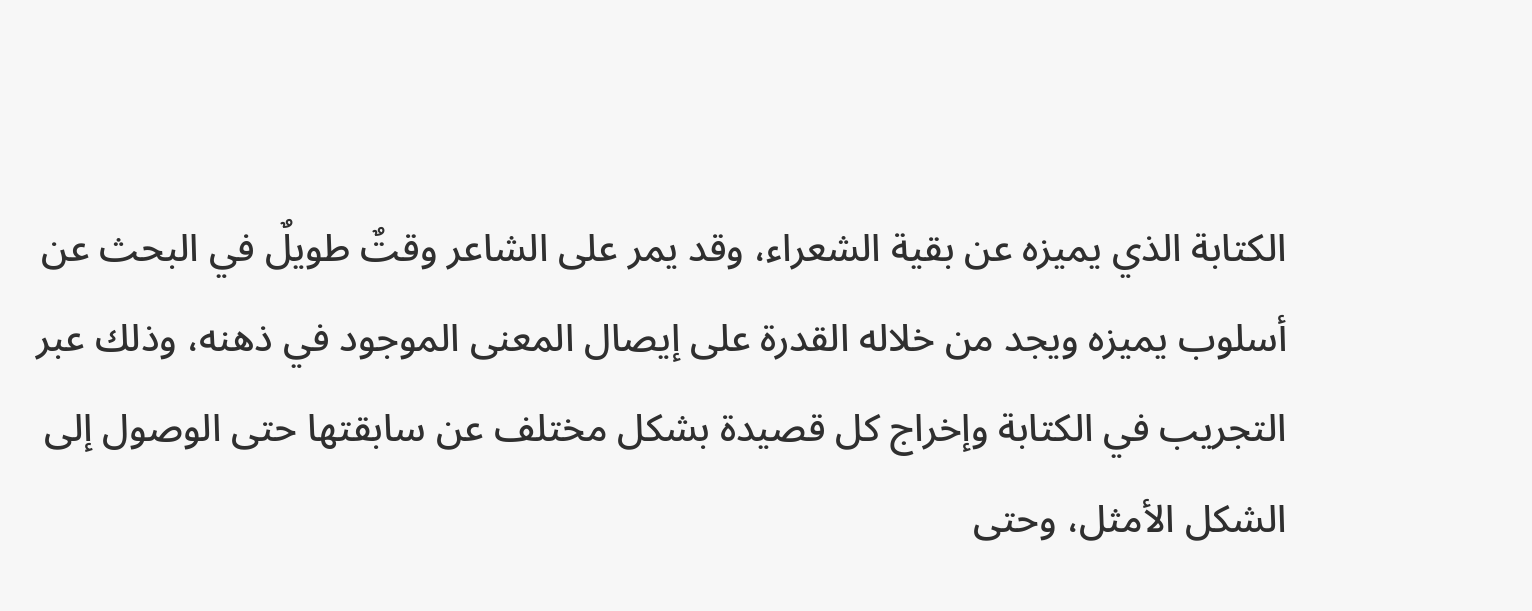الكتابة الذي يميزه عن بقية الشعراء، وقد يمر على الشاعر وقتٌ طويلٌ في البحث عن أسلوب يميزه ويجد من خلاله القدرة على إيصال المعنى الموجود في ذهنه، وذلك عبر التجريب في الكتابة وإخراج كل قصيدة بشكل مختلف عن سابقتها حتى الوصول إلى الشكل الأمثل، وحتى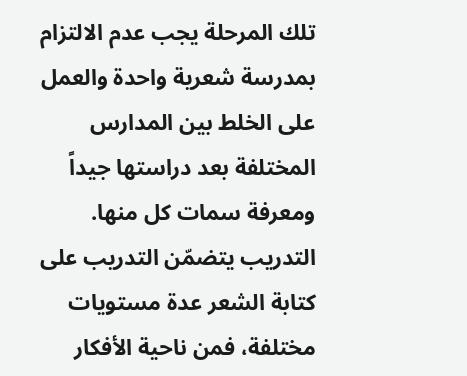تلك المرحلة يجب عدم الالتزام بمدرسة شعرية واحدة والعمل على الخلط بين المدارس المختلفة بعد دراستها جيداً ومعرفة سمات كل منها.
التدريب يتضمّن التدريب على كتابة الشعر عدة مستويات مختلفة، فمن ناحية الأفكار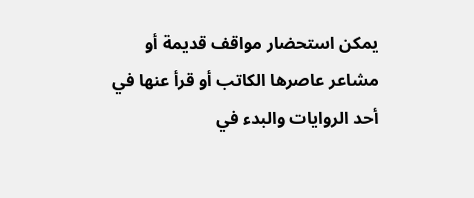يمكن استحضار مواقف قديمة أو مشاعر عاصرها الكاتب أو قرأ عنها في أحد الروايات والبدء في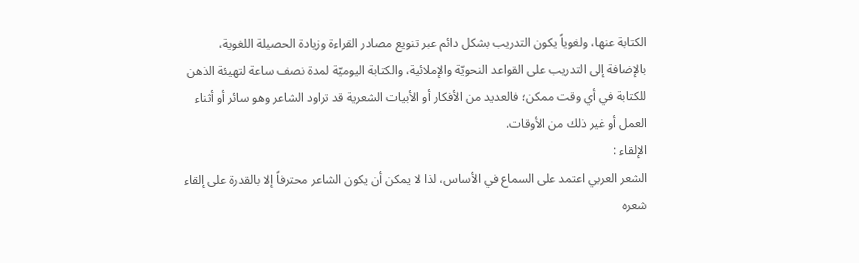الكتابة عنها، ولغوياً يكون التدريب بشكل دائم عبر تنويع مصادر القراءة وزيادة الحصيلة اللغوية، بالإضافة إلى التدريب على القواعد النحويّة والإملائية، والكتابة اليوميّة لمدة نصف ساعة لتهيئة الذهن للكتابة في أي وقت ممكن؛ فالعديد من الأفكار أو الأبيات الشعرية قد تراود الشاعر وهو سائر أو أثناء العمل أو غير ذلك من الأوقات.
الإلقاء :
الشعر العربي اعتمد على السماع في الأساس، لذا لا يمكن أن يكون الشاعر محترفاً إلا بالقدرة على إلقاء شعره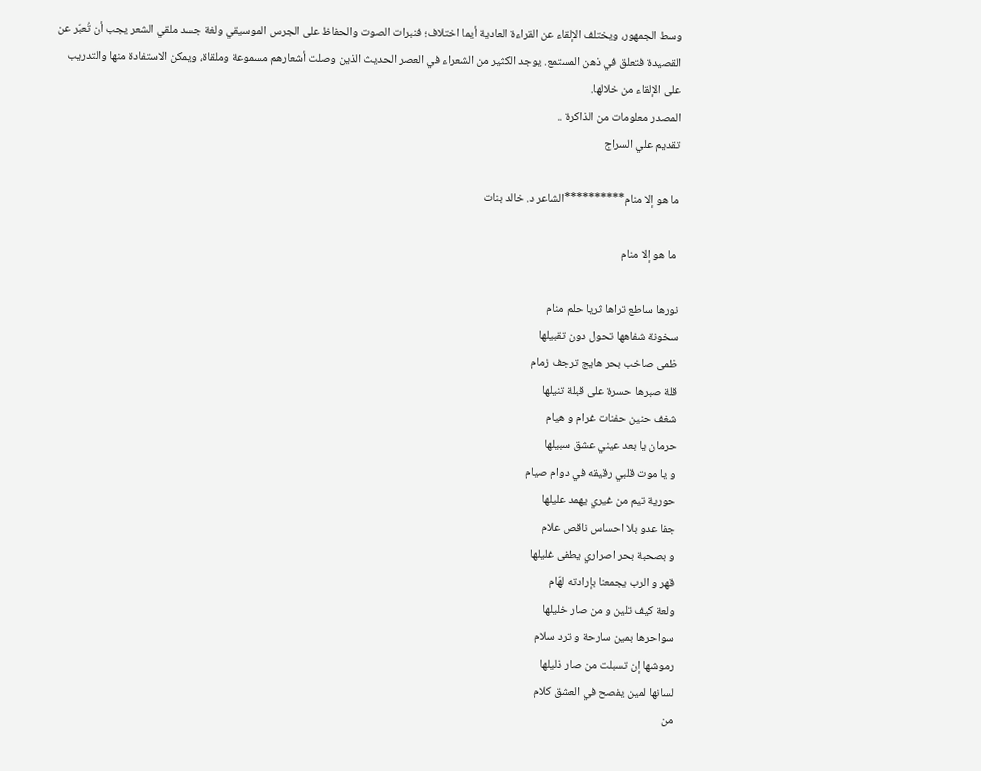وسط الجمهور، ويختلف الإلقاء عن القراءة العادية أيما اختلاف؛ فنبرات الصوت والحفاظ على الجرس الموسيقي ولغة جسد ملقي الشعر يجب أن تُعبّر عن القصيدة فتعلق في ذهن المستمع. يوجد الكثير من الشعراء في العصر الحديث الذين وصلت أشعارهم مسموعة وملقاة، ويمكن الاستفادة منها والتدريب على الإلقاء من خلالها.
المصدر معلومات من الذاكرة ..
تقديم علي السراج

ما هو إلا منام**********الشاعر د. خالد بنات

 ما هو إلا منام

نورها ساطع تراها ثريا حلم منام
سخونة شفاهها تحول دون تقبيلها
ظمى صاخب بحر هايج ترجف زمام
قلة صبرها حسرة على قبلة تنيلها
شغف حنين حفنات غرام و هيام
حرمان يا بعد عيني عشق سبيلها
و يا موت قلبي رقيقه في دوام صيام
حورية تيم من غيري يهمد عليلها
جفا عدو بلا احساس ناقص علام
و بصحبة بحر اصراري يطفى غليلها
قهر و الرب يجمعنا بإرادته لهّام
ولعة كيف تلين و من صار خليلها
سواحرها بمين سارحة و ترد سلام
رموشها إن تسبلت من صار ذليلها
لسانها لمين يفصح في العشق كلام
من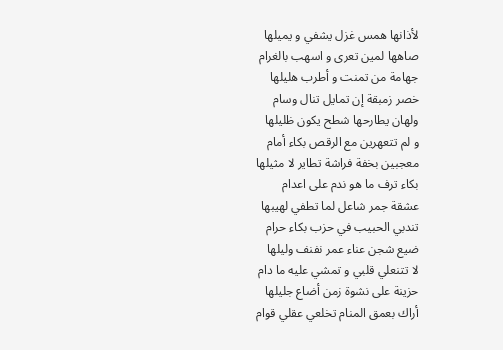لأذانها همس غزل يشفي و يميلها
صاهها لمين تعرى و اسهب بالغرام
جهامة من تمنت و أطرب هليلها
خصر زمبقة إن تمايل تنال وسام
ولهان يطارحها شطح يكون ظليلها
و لم تتعهرين مع الرقص بكاء أمام
معجبين بخفة فراشة تطاير لا مثيلها
بكاء ترف ما هو ندم على اعدام
عشقة جمر شاعل لما تطفي لهيبها
تندبي الحبيب في حزب بكاء حرام
ضيع شجن عناء عمر نفنف وليلها
لا تتنعلي قلبي و تمشي عليه ما دام
حزينة على نشوة زمن أضاع جليلها
أراك بعمق المنام تخلعي عقلي قوام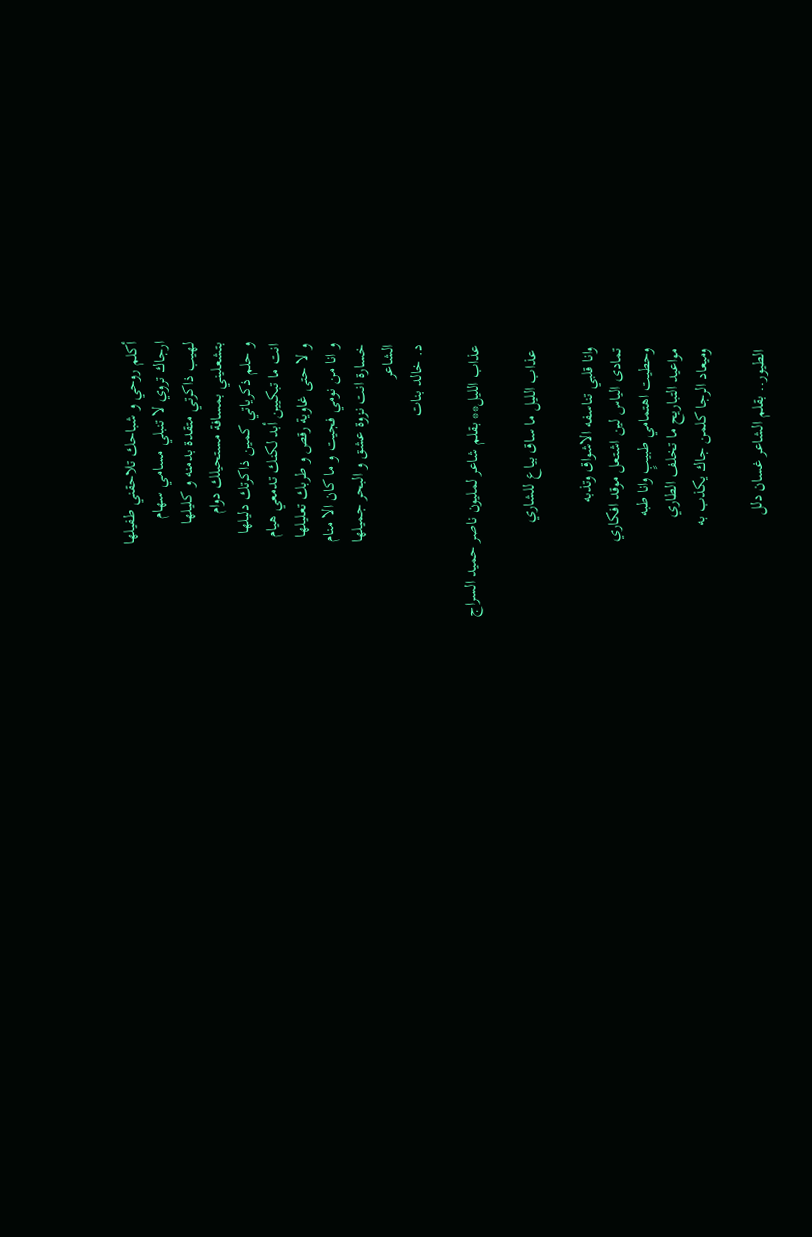أكلم روحي و شباحك تلاحقني طفيلها
ارجاك تروي لا تنبلي مسامي سهام
لهيب ذاكرتي متقدة بدمنه و كليلها
بتشعليني بمسافة مستحيلك دوام
و حلم ذكرياتي كمين ذاكرتك دليلها
انت ما تبكيين أبد لكنك تدمعي هيام
و لا حتى غاوية رقص و طربك تعليلها
و انا من نومي فجيت و ما كان الا منام
خسارة انت نزوة عشق و البحر جميلها
الشاعر
د. خالد بنات

عذاب الليل** بقلم شاعر لمليون ناصر حميد السراج

 عذاب الليل ما ساق بياع للشاري

وانا قلبي تناسفه الاشواق وتذبه
تمادى الياس لين اشتعل موقد افكاري
وحطيت اهتمامي طبيبٍ وانا طبه
مواعيد التباريح ما تخلف الطاري
وميعاد الرجا كلمن جاك يكذب به

الطيور.. بقلم الشاعر غسان دلل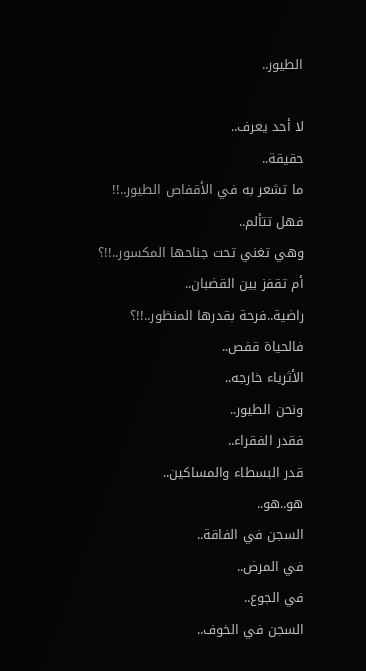الطيور..

لا أحد يعرف..
حقيقة..
ما تشعر به في الأقفاص الطيور..!!
فهل تتألم..
وهي تغني تحت جناحها المكسور..!!؟
أم تقفز بين القضبان..
راضية..فرحة بقدرها المنظور..!!؟
فالحياة قفص..
الأثرياء خارجه..
ونحن الطيور..
فقدر الفقراء..
قدر البسطاء والمساكين..
هو..هو..
السجن في الفاقة..
في المرض..
في الجوع..
السجن في الخوف..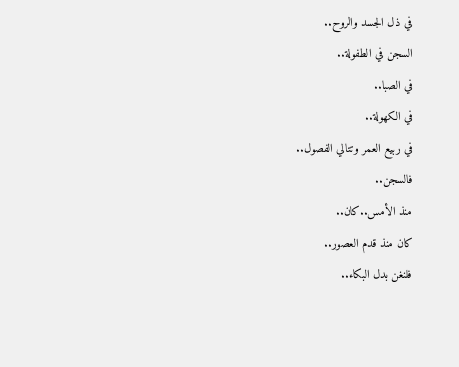في ذل الجسد والروح..
السجن في الطفولة..
في الصبا..
في الكهولة..
في ربيع العمر وتتالي الفصول..
فالسجن..
منذ الأمس..كان..
كان منذ قدم العصور..
فلنغن بدل البكاء..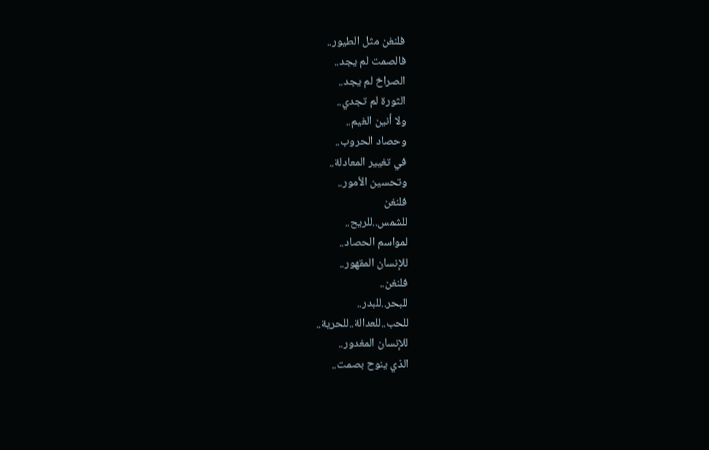فلنغن مثل الطيور..
فالصمت لم يجد..
الصراخ لم يجد..
الثورة لم تجدي..
ولا أنين الغيم..
وحصاد الحروب..
في تغيير المعادلة..
وتحسين الأمور..
فلنغن
للشمس..للريح..
لمواسم الحصاد..
للإنسان المقهور..
فلنغن..
للبحر..للبدر..
للحب..للعدالة..للحرية..
للإنسان المغدور..
الذي ينوح بصمت..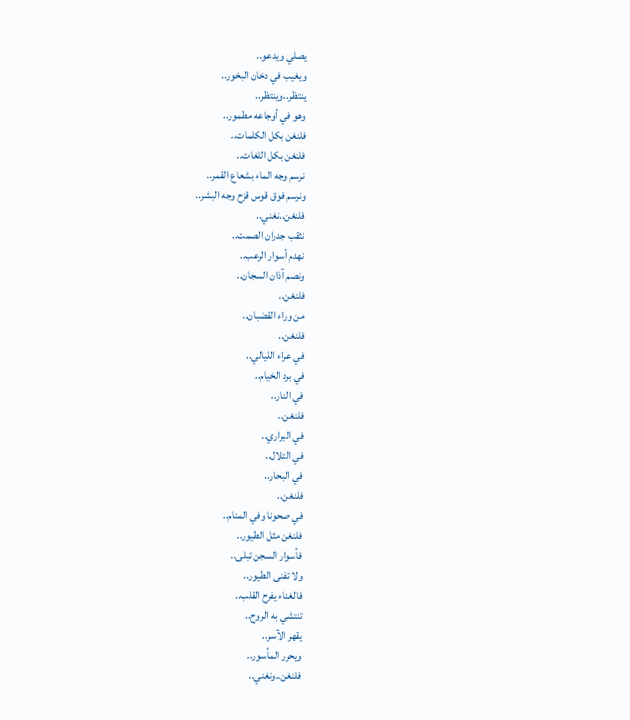يصلي ويدعو..
ويغيب في دخان البخور..
ينتظر..وينتظر..
وهو في أوجاعه مطمور..
فلنغن بكل الكلمات..
فلنغن بكل اللغات..
نرسم وجه الماء بشعاع القمر..
ونرسم فوق قوس قزح وجه البشر..
فلنغن..نغني..
نثقب جدران الصمت..
نهدم أسوار الرعب..
ونصم آذان السجان..
فلنغن..
من وراء القضبان..
فلنغن..
في عراء الليالي..
في برد الخيام..
في النار..
فلنغن..
في البراري..
في التلال..
في البحار..
فلنغن..
في صحونا وفي المنام..
فلنغن مثل الطيور..
فأسوار السجن تبلى..
ولا تفنى الطيور..
فالغناء يفرح القلب..
تنتشي به الروح..
يقهر الآسر..
ويحرر المأسور..
فلنغن..ونغني..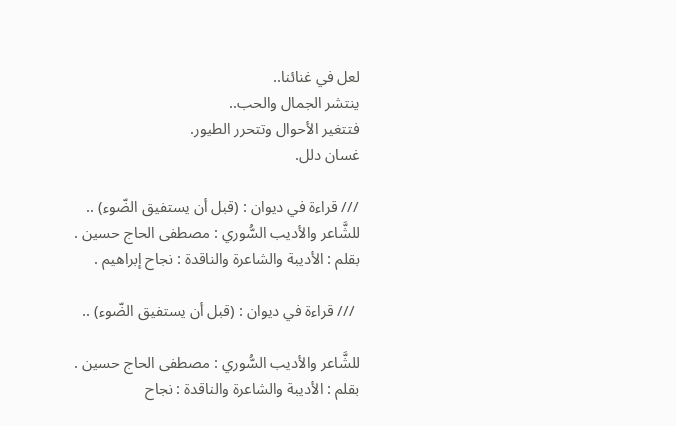لعل في غنائنا..
ينتشر الجمال والحب..
فتتغير الأحوال وتتحرر الطيور.
غسان دلل.

/// قراءة في ديوان : (قبل أن يستفيق الضّوء) .. للشَّاعر والأديب السُّوري : مصطفى الحاج حسين . بقلم : الأديبة والشاعرة والناقدة : نجاح إبراهيم .

 /// قراءة في ديوان : (قبل أن يستفيق الضّوء) ..

للشَّاعر والأديب السُّوري : مصطفى الحاج حسين .
بقلم : الأديبة والشاعرة والناقدة : نجاح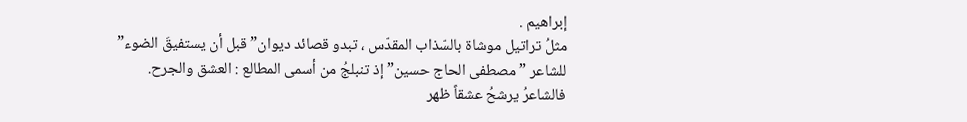إبراهيم .
مثلُ تراتيل موشاة بالسّذاب المقدّس ، تبدو قصائد ديوان” قبل أن يستفيقَ الضوء” للشاعر ” مصطفى الحاج حسين” إذ تنبلجُ من أسمى المطالع : العشق والجرح.
فالشاعرُ يرشحُ عشقاً ظهر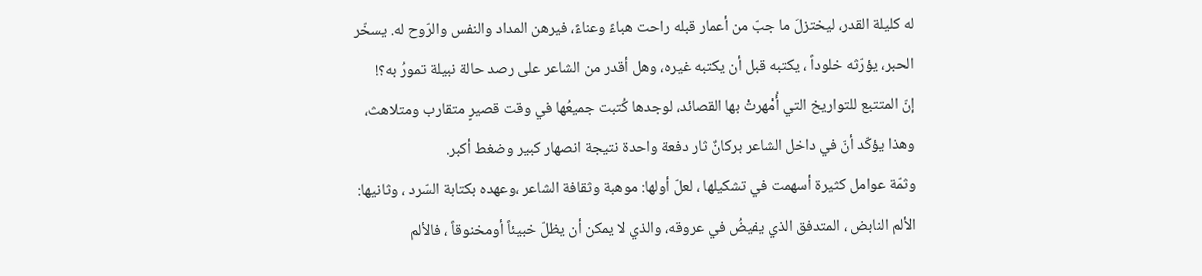له كليلة القدر، ليختزلَ ما جبّ من أعمار قبله راحت هباءً وعناءً، فيرهن المداد والنفس والرّوح له. يسخّر الحبر، يؤرّثه خلوداً ، يكتبه قبل أن يكتبه غيره، وهل أقدر من الشاعر على رصد حالة نبيلة تمورُ به؟!
إنّ المتتبع للتواريخ التي أُمْهرتْ بها القصائد، لوجدها كُتبت جميعُها في وقت قصيرٍ متقارب ومتلاهث، وهذا يؤكّد أنّ في داخل الشاعر بركانٌ ثار دفعة واحدة نتيجة انصهار كبير وضغط أكبر.
وثمّة عوامل كثيرة أسهمت في تشكيلها ، لعلّ أولها: موهبة وثقافة الشاعر ،وعهده بكتابة السّرد ، وثانيها: الألم النابض ، المتدفق الذي يفيضُ في عروقه، والذي لا يمكن أن يظلّ خبيئاً أومخنوقاً ، فالألم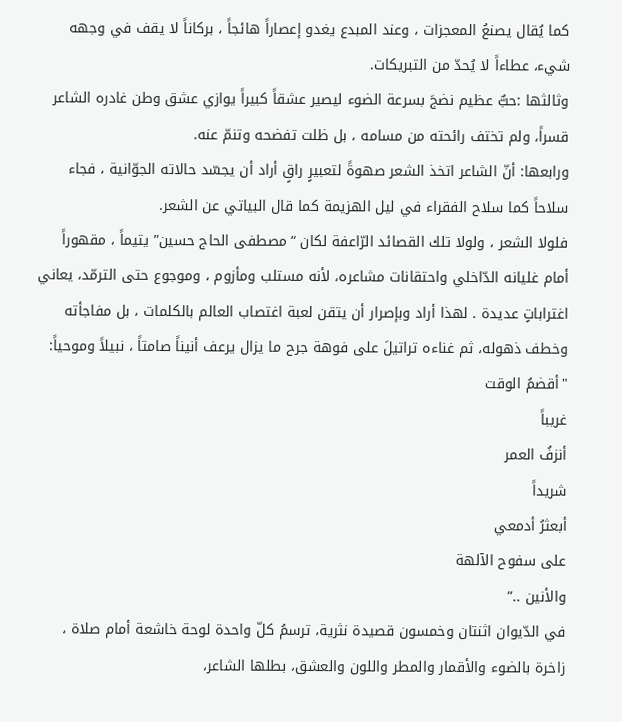كما يُقال يصنعُ المعجزات ، وعند المبدع يغدو إعصاراً هائجاً ، بركاناً لا يقف في وجهه شيء، عطاءاً لا يُحدّ من التبريكات.
وثالثها :حبٌّ عظيم نضجَ بسرعة الضوء ليصير عشقاً كبيراً يوازي عشق وطن غادره الشاعر قسراً، ولم تختف رائحته من مسامه ، بل ظلت تفضحه وتنمّ عنه.
ورابعها: أنّ الشاعر اتخذ الشعر صهوةً لتعبيرٍ راقٍ أراد أن يجسّد حالاته الجوّانية ، فجاء سلاحاً كما سلاح الفقراء في ليل الهزيمة كما قال البياتي عن الشعر.
فلولا الشعر ، ولولا تلك القصائد الرّاعفة لكان “مصطفى الحاج حسين” يتيماً ، مقهوراً أمام غليانه الدّاخلي واحتقانات مشاعره، لأنه مستلب ومأزوم ، وموجوع حتى الترمّد، يعاني اغتراباتٍ عديدة . لهذا أراد وبإصرار أن يتقن لعبة اغتصاب العالم بالكلمات ، بل مفاجأته وخطف ذهوله، ثم غناءه تراتيلَ على فوهة جرح ما يزال يرعف أنيناً صامتاً ، نبيلاً وموحياً:
"أقضمُ الوقت
غريباً
أنزفُ العمر
شريداً
أبعثرُ أدمعي
على سفوح الآلهة
والأنين ..”
في الدّيوان اثنتان وخمسون قصيدة نثرية، ترسمُ كلّ واحدة لوحة خاشعة أمام صلاة ، زاخرة بالضوء والأقمار والمطر واللون والعشق، بطلها الشاعر،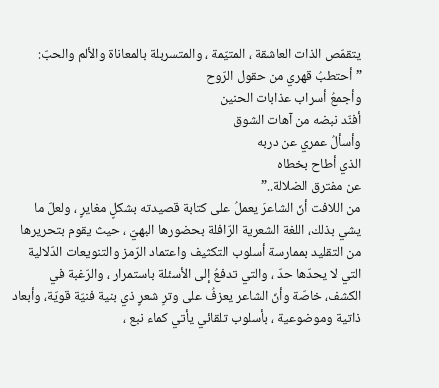يتقمّص الذات العاشقة ، المتيّمة ، والمتسربلة بالمعاناة والألم والحبّ:
”أحتطبُ قهري من حقول الرّوح
وأجمعُ أسراب عذابات الحنين
أفنّد نبضه من آهات الشوق
وأسألُ عمري عن دربه
الذي أطاح بخطاه
عن مفترق الضلالة..”
من اللافت أنّ الشاعرَ يعملُ على كتابة قصيدته بشكلٍ مغايرٍ ، ولعلّ ما يشي بذلك، اللغة الشعرية الرّافلة بحضورها البهيّ ، حيث يقوم بتحريرها من التقليد بممارسة أسلوب التكثيف واعتماد الرّمز والتنويعات الدّلالية التي لا يحدّها حدّ ، والتي تدفعُ إلى الأسئلة باستمرار ، والرّغبة في الكشف، خاصّة وأنّ الشاعر يعزفُ على وترِ شعرٍ ذي بنية فنيّة قويّة، وأبعاد ذاتية وموضوعية ، بأسلوب تلقائي يأتي كماء نبع ،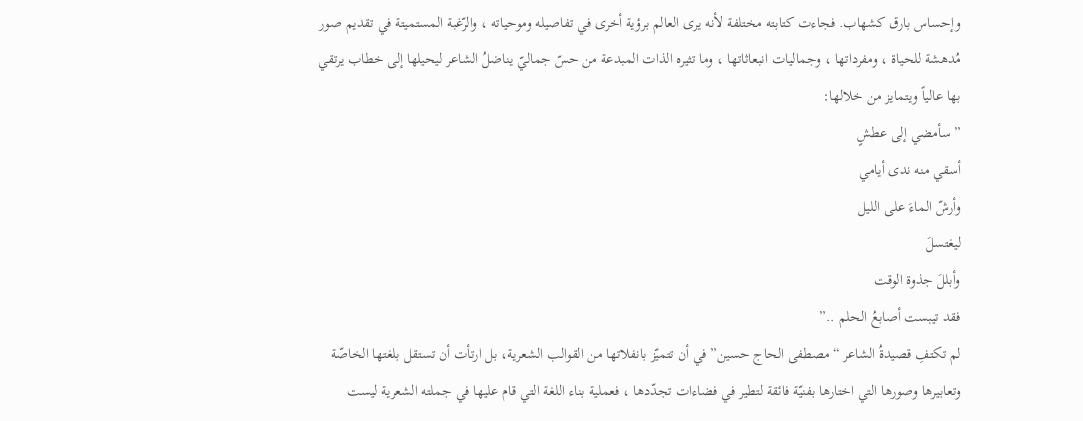وإحساس بارق كشهاب. فجاءت كتابته مختلفة لأنه يرى العالم برؤية أخرى في تفاصيله وموحياته ، والرّغبة المستميتة في تقديم صور مُدهشة للحياة ، ومفرداتها ، وجماليات انبعاثاتها ، وما تثيره الذات المبدعة من حسّ جماليّ يناضلُ الشاعر ليحيلها إلى خطاب يرتقي بها عالياً ويتمايز من خلالها:
” سأمضي إلى عطشٍ
أسقي منه ندى أيامي
وأرشّ الماءَ على الليل
ليغتسلَ
وأبللَ جذوة الوقت
فقد تيبست أصابعُ الحلم ..”
لم تكتفِ قصيدةُ الشاعر “مصطفى الحاج حسين” في أن تتميّز بانفلاتها من القوالب الشعرية، بل ارتأت أن تستقل بلغتها الخاصّة وتعابيرها وصورها التي اختارها بفنيّة فائقة لتطير في فضاءات تجدّدها ، فعملية بناء اللغة التي قام عليها في جملته الشعرية ليست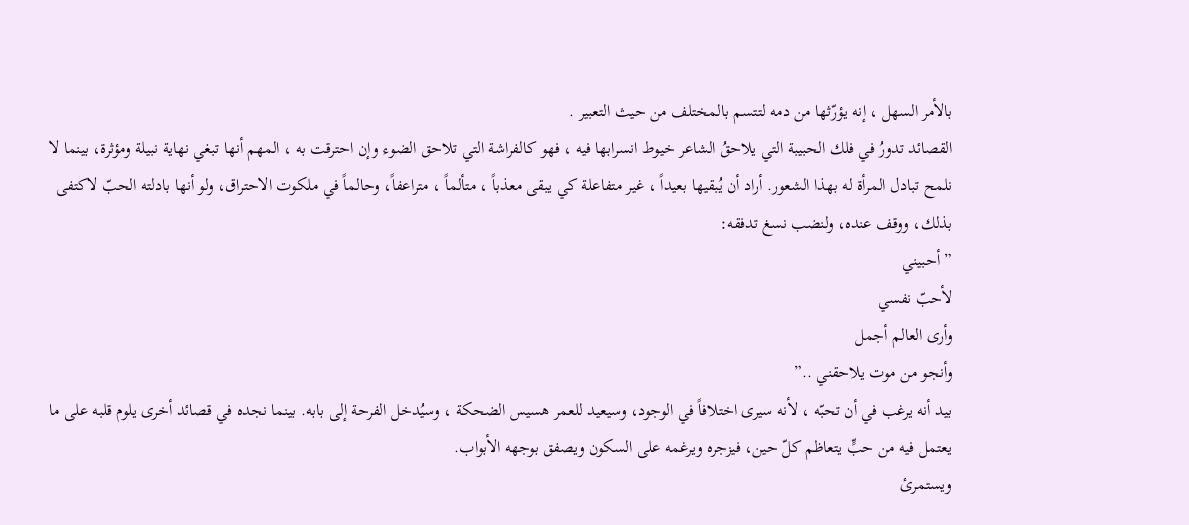بالأمر السهل ، إنه يؤرّثها من دمه لتتسم بالمختلف من حيث التعبير .
القصائد تدورُ في فلك الحبيبة التي يلاحقُ الشاعر خيوط انسرابها فيه ، فهو كالفراشة التي تلاحق الضوء وإن احترقت به ، المهم أنها تبغي نهاية نبيلة ومؤثرة، بينما لا نلمح تبادل المرأة له بهذا الشعور. أراد أن يُبقيها بعيداً ، غير متفاعلة كي يبقى معذباً ، متألماً ، متراعفاً، وحالماً في ملكوت الاحتراق، ولو أنها بادلته الحبّ لاكتفى بذلك، ووقف عنده، ولنضب نسغ تدفقه:
” أحبيني
لأحبّ نفسي
وأرى العالم أجمل
وأنجو من موت يلاحقني ..”
بيد أنه يرغب في أن تحبّه ، لأنه سيرى اختلافاً في الوجود، وسيعيد للعمر هسيس الضحكة ، وسيُدخل الفرحة إلى بابه. بينما نجده في قصائد أخرى يلوم قلبه على ما يعتمل فيه من حبٍّ يتعاظم كلّ حين، فيزجره ويرغمه على السكون ويصفق بوجهه الأبواب.
ويستمرئ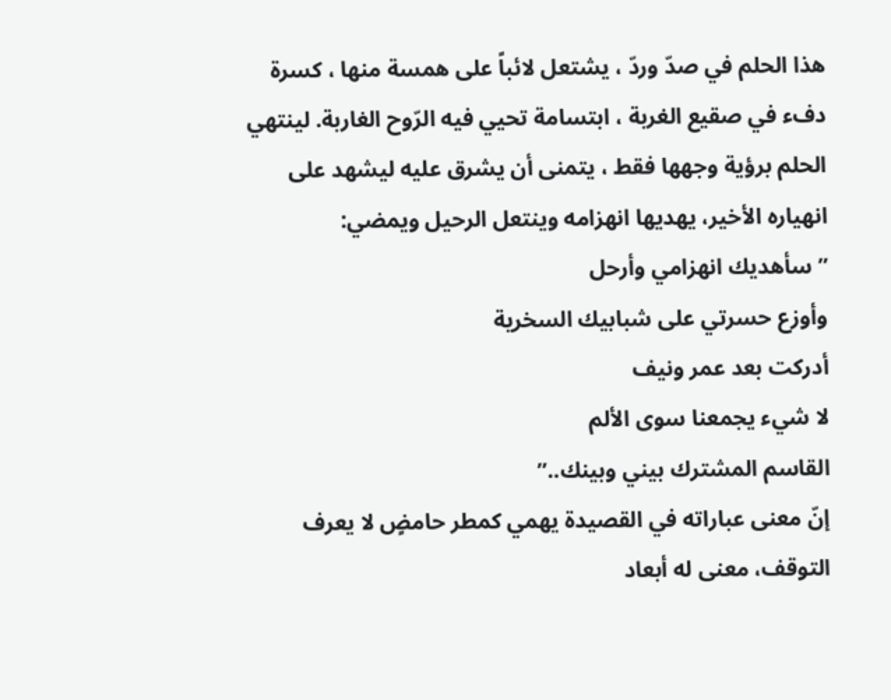هذا الحلم في صدّ وردّ ، يشتعل لائباً على همسة منها ، كسرة دفء في صقيع الغربة ، ابتسامة تحيي فيه الرّوح الغاربة. لينتهي الحلم برؤية وجهها فقط ، يتمنى أن يشرق عليه ليشهد على انهياره الأخير، يهديها انهزامه وينتعل الرحيل ويمضي:
” سأهديك انهزامي وأرحل
وأوزع حسرتي على شبابيك السخرية
أدركت بعد عمر ونيف
لا شيء يجمعنا سوى الألم
القاسم المشترك بيني وبينك..”
إنّ معنى عباراته في القصيدة يهمي كمطر حامضٍ لا يعرف التوقف، معنى له أبعاد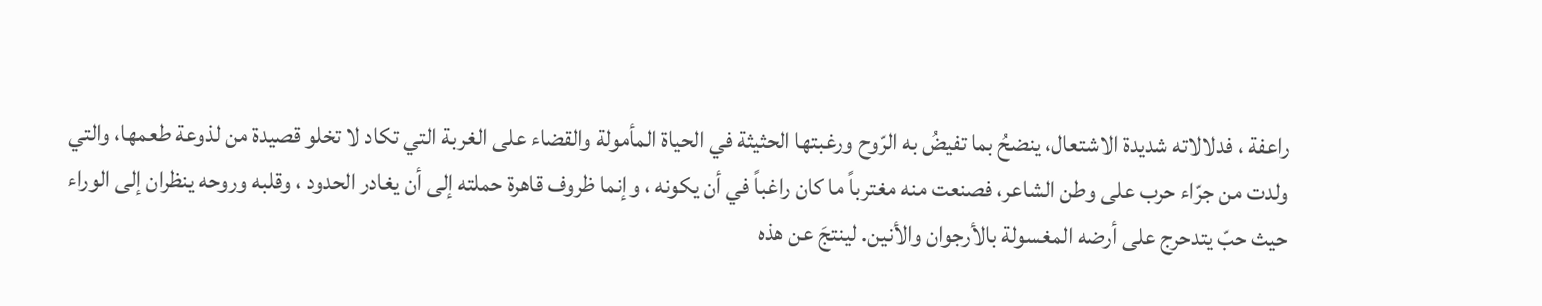راعفة ، فدلالاته شديدة الاشتعال، ينضحُ بما تفيضُ به الرّوح ورغبتها الحثيثة في الحياة المأمولة والقضاء على الغربة التي تكاد لا تخلو قصيدة من لذوعة طعمها، والتي ولدت من جرّاء حرب على وطن الشاعر، فصنعت منه مغترباً ما كان راغباً في أن يكونه ، وإنما ظروف قاهرة حملته إلى أن يغادر الحدود ، وقلبه وروحه ينظران إلى الوراء حيث حبّ يتدحرج على أرضه المغسولة بالأرجوان والأنين. لينتجَ عن هذه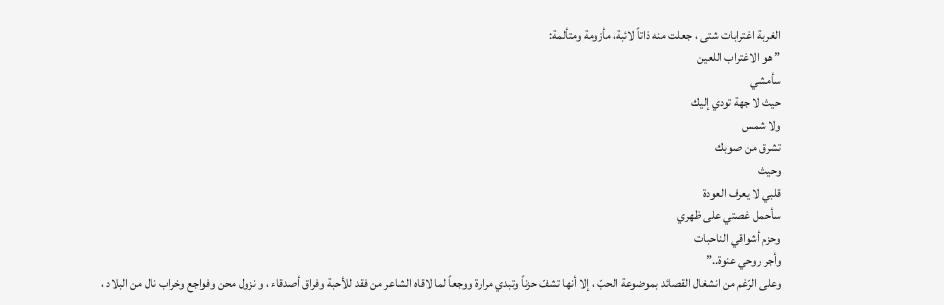الغربة اغترابات شتى ، جعلت منه ذاتاً لائبة، مأزومة ومتألمة:
” هو الاغتراب اللعين
سأمشي
حيث لا جهة تودي إليك
ولا شمس
تشرق من صوبك
وحيث
قلبي لا يعرف العودة
سأحمل غصتي على ظهري
وحزم أشواقي الناحبات
وأجر روحي عنوة..”
وعلى الرّغم من انشغال القصائد بموضوعة الحبّ ، إلا أنها تشفّ حزناً وتبدي مرارة ووجعاً لما لاقاه الشاعر من فقد للأحبة وفراق أصدقاء ، و نزول محن وفواجع وخراب نال من البلاد ،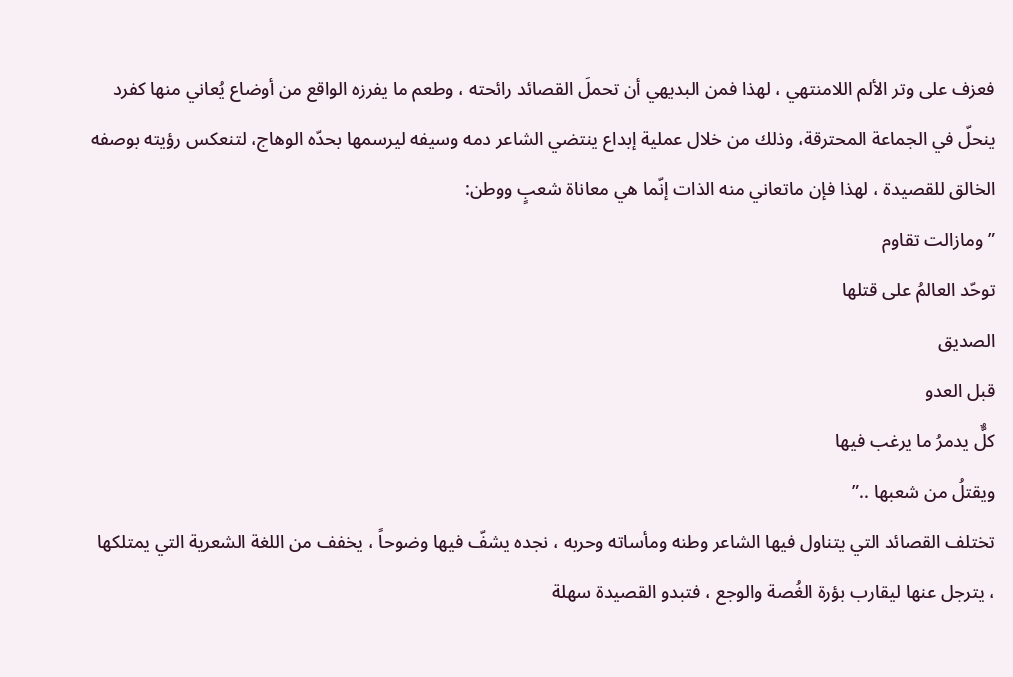فعزف على وتر الألم اللامنتهي ، لهذا فمن البديهي أن تحملَ القصائد رائحته ، وطعم ما يفرزه الواقع من أوضاع يُعاني منها كفرد ينحلّ في الجماعة المحترقة، وذلك من خلال عملية إبداع ينتضي الشاعر دمه وسيفه ليرسمها بحدّه الوهاج، لتنعكس رؤيته بوصفه الخالق للقصيدة ، لهذا فإن ماتعاني منه الذات إنّما هي معاناة شعبٍ ووطن:
” ومازالت تقاوم
توحّد العالمُ على قتلها
الصديق
قبل العدو
كلٌّ يدمرُ ما يرغب فيها
ويقتلُ من شعبها ..”
تختلف القصائد التي يتناول فيها الشاعر وطنه ومأساته وحربه ، نجده يشفّ فيها وضوحاً ، يخفف من اللغة الشعرية التي يمتلكها ، يترجل عنها ليقارب بؤرة الغُصة والوجع ، فتبدو القصيدة سهلة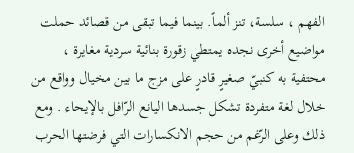الفهم ، سلسة، تنز ألماً. بينما فيما تبقى من قصائد حملت مواضيع أخرى نجده يمتطي زقورة بنائية سردية مغايرة ، محتفية به كنبيّ صغيرٍ قادرٍ على مزج ما بين مخيال وواقع من خلال لغة متفردة تشكل جسدها اليانع الرّافل بالإيحاء . ومع ذلك وعلى الرّغم من حجم الانكسارات التي فرضتها الحرب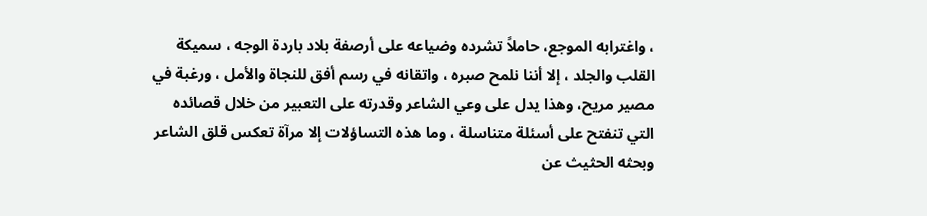، واغترابه الموجع، حاملاً تشرده وضياعه على أرصفة بلاد باردة الوجه ، سميكة القلب والجلد ، إلا أننا نلمح صبره ، واتقانه في رسم أفق للنجاة والأمل ، ورغبة في مصير مريح، وهذا يدل على وعي الشاعر وقدرته على التعبير من خلال قصائده التي تنفتح على أسئلة متناسلة ، وما هذه التساؤلات إلا مرآة تعكس قلق الشاعر وبحثه الحثيث عن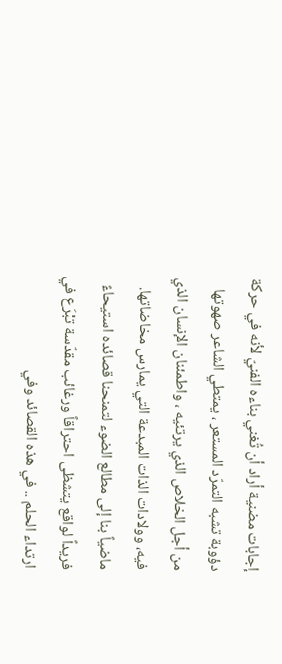إجابات مضنية أراد أن تُغني بناءه الفنيّ لأنه في حركة دؤوبة تشبه التمرّد المستعر ، يمتطي الشاعر صهوتها من أجل الخلاص الذي يرتئيه ، واطمئنان الإنسان الذي فيه، وولادات الذات المبدعة التي يمارس مخاضاتها. ماضياً بنا إلى مطالع الضوء لتمنحنا قصائده استيحاءً فريداً لواقع يتشظى احتراقاً ورغائب مقدّسة تبْرَع في ارتداء الحلم .. في هذه القصائد وفي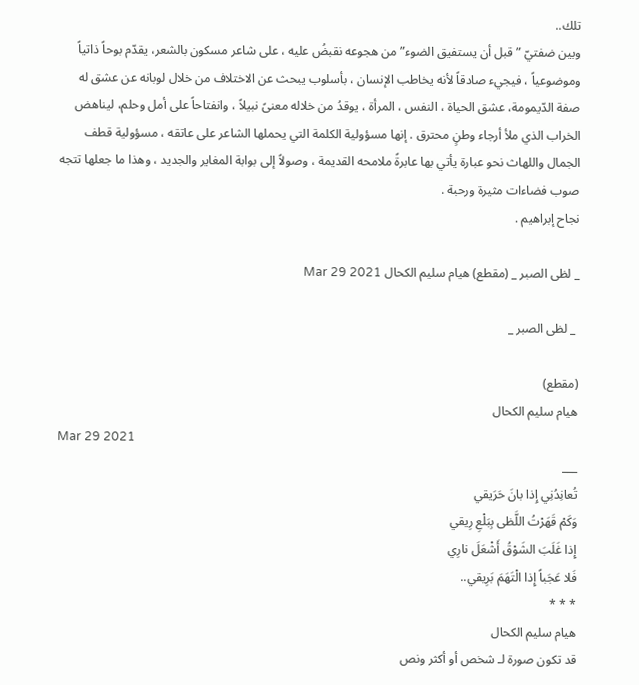تلك..
وبين ضفتيّ ” قبل أن يستفيق الضوء” من هجوعه نقبضُ عليه ، على شاعر مسكون بالشعر، يقدّم بوحاً ذاتياً وموضوعياً ، فيجيء صادقاً لأنه يخاطب الإنسان ، بأسلوب يبحث عن الاختلاف من خلال لوبانه عن عشق له صفة الدّيمومة، عشق الحياة ، النفس ، المرأة ، يوقدُ من خلاله معنىً نبيلاً ، وانفتاحاً على أمل وحلم، ليناهض الخراب الذي ملأ أرجاء وطنٍ محترق . إنها مسؤولية الكلمة التي يحملها الشاعر على عاتقه ، مسؤولية قطف الجمال واللهاث نحو عبارة يأتي بها عابرةً ملامحه القديمة ، وصولاً إلى بوابة المغاير والجديد ، وهذا ما جعلها تتجه صوب فضاءات مثيرة ورحبة .
نجاح إبراهيم .

_ لظى الصبر _ (مقطع) هيام سليم الكحال Mar 29 2021

 _ لظى الصبر _

(مقطع)
هيام سليم الكحال
Mar 29 2021
___
تُعانِدُنِي إِذا بانَ حَرَيقي
وَكَمْ قَهَرْتُ اللَّظى بِبَلْعِ رِيقي
إِذا غَلَبَ الشَوْقُ أَشْعَلَ نارِي
فَلا عَجَباً إِذا الْتَهَمَ بَرِيقي..
* * *
هيام سليم الكحال
قد تكون صورة لـ شخص أو أكثر ونص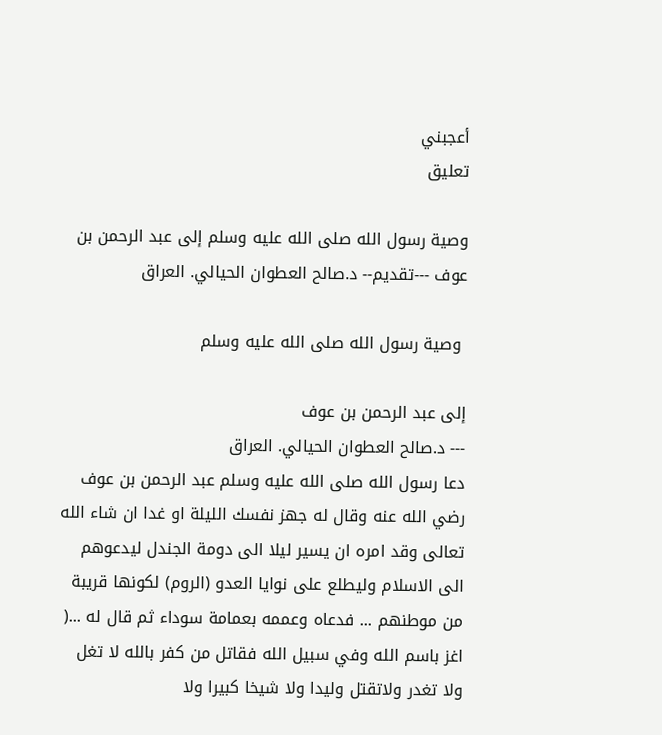أعجبني
تعليق

وصية رسول الله صلى الله عليه وسلم إلى عبد الرحمن بن عوف ---تقديم-- د.صالح العطوان الحيالي. العراق

 وصية رسول الله صلى الله عليه وسلم

إلى عبد الرحمن بن عوف
--- د.صالح العطوان الحيالي. العراق
دعا رسول الله صلى الله عليه وسلم عبد الرحمن بن عوف رضي الله عنه وقال له جهز نفسك الليلة او غدا ان شاء الله تعالى وقد امره ان يسير ليلا الى دومة الجندل ليدعوهم الى الاسلام وليطلع على نوايا العدو (الروم) لكونها قريبة من موطنهم ... فدعاه وعممه بعمامة سوداء ثم قال له ...( اغز باسم الله وفي سبيل الله فقاتل من كفر بالله لا تغل ولا تغدر ولاتقتل وليدا ولا شيخا كبيرا ولا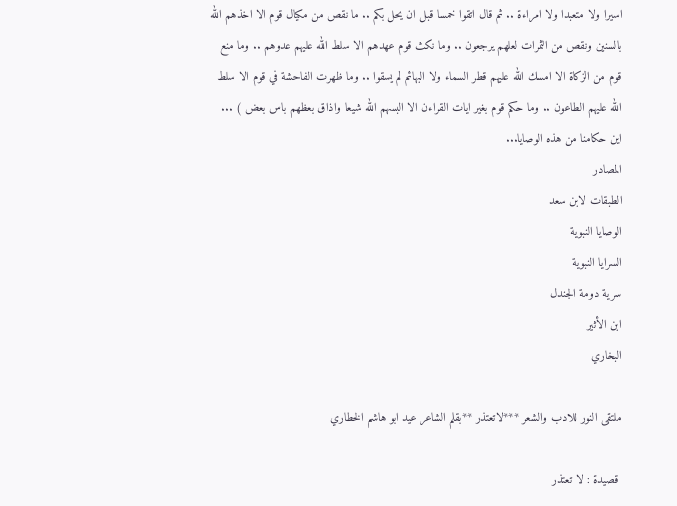اسيرا ولا متعبدا ولا امراءة .. ثم قال اتقوا خمسا قبل ان يحل بكم .. ما نقص من مكيال قوم الا اخذهم الله بالسنين ونقص من الثمرات لعلهم يرجعون .. وما نكث قوم عهدهم الا سلط الله عليهم عدوهم .. وما منع قوم من الزكاة الا امسك الله عليهم قطر السماء ولا البهائم لم يسقوا .. وما ظهرت الفاحشة في قوم الا سلط الله عليهم الطاعون .. وما حكم قوم بغير ايات القراءن الا البسهم الله شيعا واذاق بعظهم باس بعض ) ... اين حكامنا من هذه الوصايا...
المصادر
الطبقات لابن سعد
الوصايا النبوية
السرايا النبوية
سرية دومة الجندل
ابن الأثير
البخاري

ملتقى النور للادب والشعر ***لاتعتذر **بقلم الشاعر عيد ابو هاشم الخطاري

 قصيدة : لا تعتذر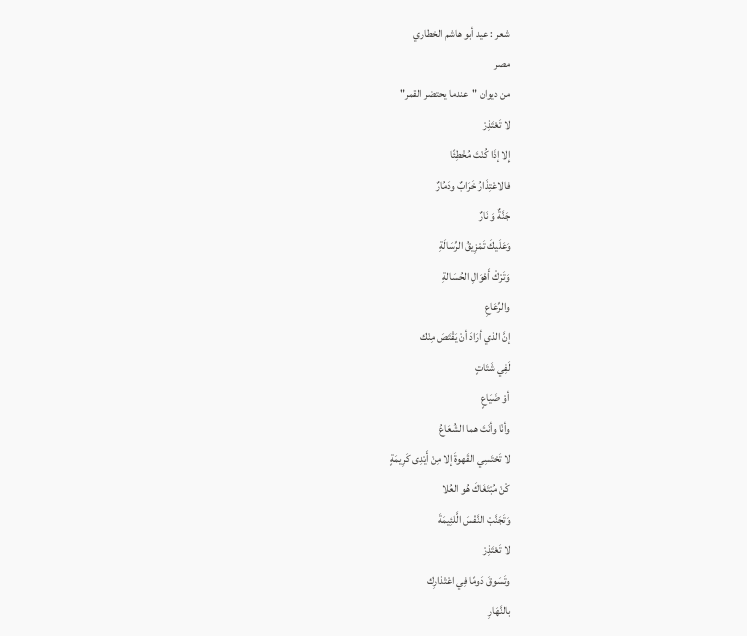شعر : عيد أبو هاشم الخطاري
مصر
من ديوان "عندما يحتضر القمر"
لا تَعْتَذِرْ
إِلا إذَا كُنْتَ مُخْطِئًا
فالاعْتِذَارُ خَرَابٌ ودَمُارٌ
جَنَّةٌ وَ نَارٌ
وَعَلَيكَ تَمْزِيقُ الرِّسَالَةِ
وَتَرْكْ أَهْوَالِ الحُسَالةِ
والرِّعَاعِ
إنَّ الذي أرَادَ أنْ يَقْتَصَ مِنْك
لَفِي شَتَاتٍ
أوْ ضَيَاعٍ
وأنْا وأنَتَ هما الشُعَاعُ
لا تَحْتَسِي القَهوةَ إلا مِنْ أَيْدِى كَرِيمَةٍ
كْنْ مُبْتَغَاكَ هُو العُلا
وَتَجَنَّبْ النَّفْسَ الَّلئِيمَةَ
لا تَعْتَذِرْ
وتَسَوقَ دَومًا فِي اعْتْذارِك
بالنَّهَارِ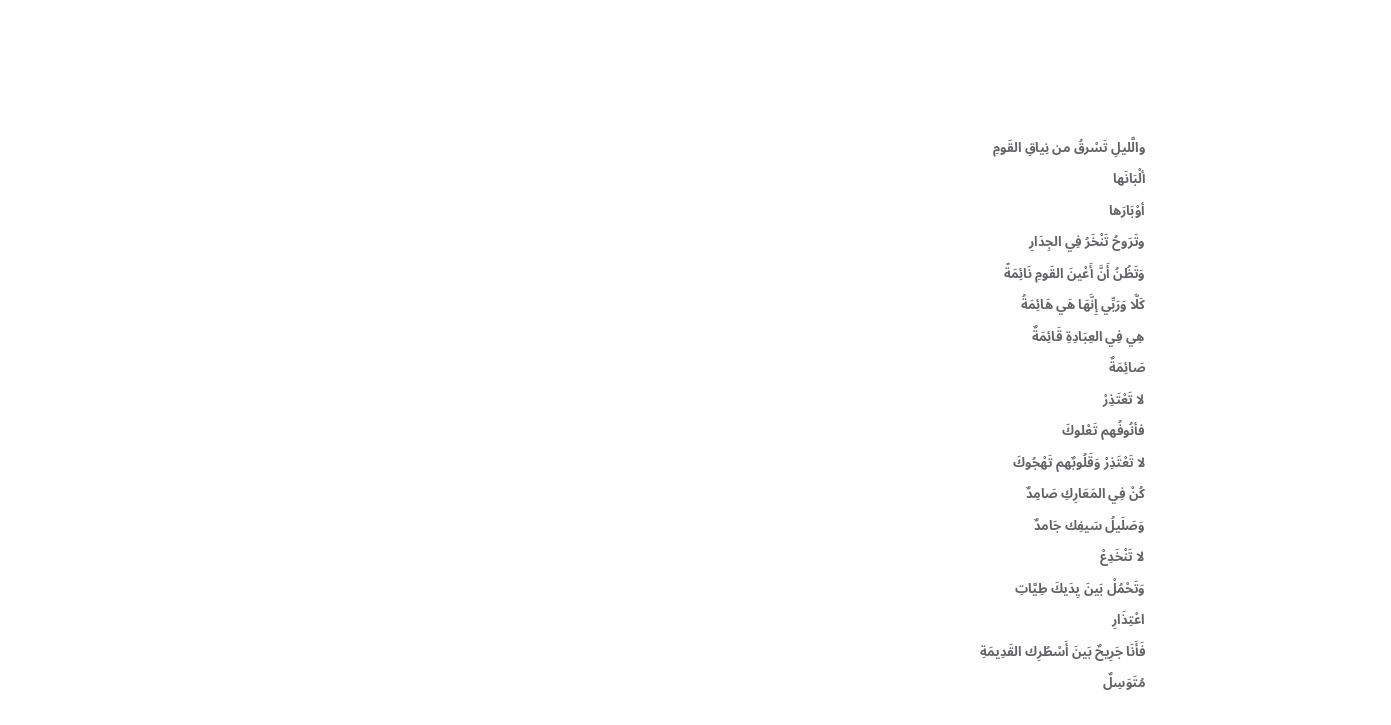والَّليلِ تَسْرقُ من نِياقِ القَومِ
ألْبَانَها
أوْبَارَها
وتَرَوحُ تَنْخَرُ فِي الجِدَارِ
وَتَظُنُ أَنَّ أَعْينَ القَومِ نَائِمَةً
كَلَّا وَرَبِّي إِنَّهَا هَي هَائِمَةُ
هِي فِي العِبَادِةِ قَائِمَةٌ
صَائِمَةٌ
لا تَعْتَذِرْ
فأنُوفُهم تَعْلوكَ
لا تَعْتَذِرْ وَقَلُوبٌهم تَهْجُوكَ
كُنْ فِي المَعَارِكِ صَامِدٌ
وَصَلَيلُ سَيفِك جَامدٌ
لا تَنْخَدِعْ
وَتَحْمُلْ بَينَ يِدَيكَ طِيَّاتِ
اعْتِذَارِ
فَأَنَا جَرِيحٌ بَينَ أَسْطُرِك القَدِيمَةِ
مُتَوَسِلٌ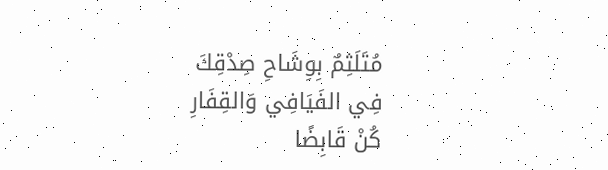مُتَلَثِمٌ بِوِشَاحِ صِدْقِكَ
فِي الفَيَافِي وَالقِفَارِ
كُنْ قَابِضًا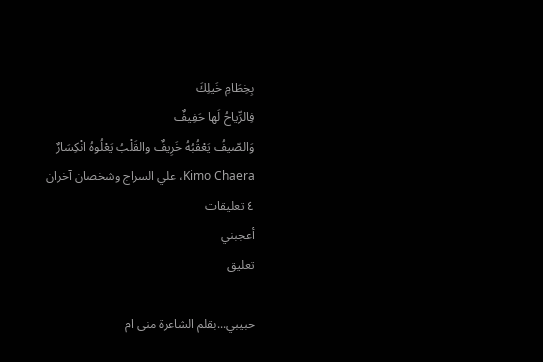بِخِطَامِ خَيلِكَ
فِالرِّياحُ لَها حَفِيفٌ
وَالصّيفُ يَعْقُبُهُ خَرِيفٌ والقَلْبُ يَعْلُوهُ انْكِسَارٌ
Kimo Chaera، علي السراج وشخصان آخران
٤ تعليقات
أعجبني
تعليق

حبيبي...بقلم الشاعرة منى ام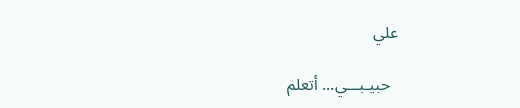علي

  حبيـبـــي... أتعلم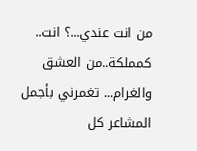من انت عندي...؟ انت.. كمملكة..من العشق والغرام... تغمرني بأجمل المشاعر كل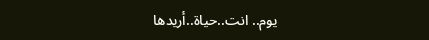يوم.. انت..حياة..أريدها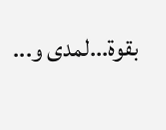بقوة...لمدى و...